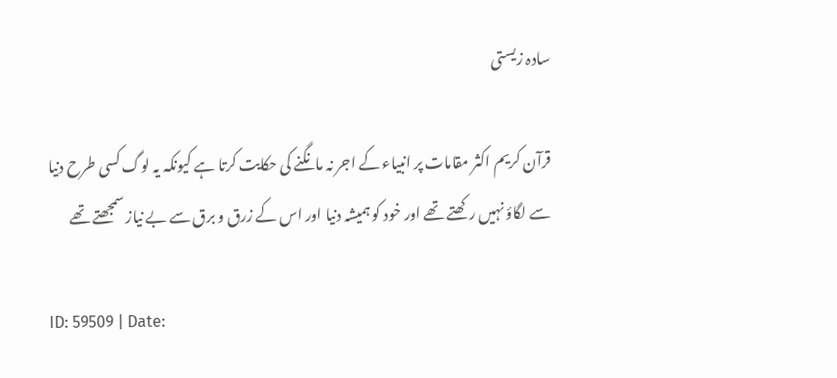سادہ زیستی

قرآن کریم اکثر مقامات پر انبیاء کے اجر نہ مانگنے کی حکایت کرتا ہے کیونکہ یہ لوگ کسی طرح دنیا سے لگاؤ نہیں رکھتے تھے اور خود کو ہمیشہ دنیا اور اس کے زرق و برق سے بے نیاز سمجھتے تھے

ID: 59509 | Date: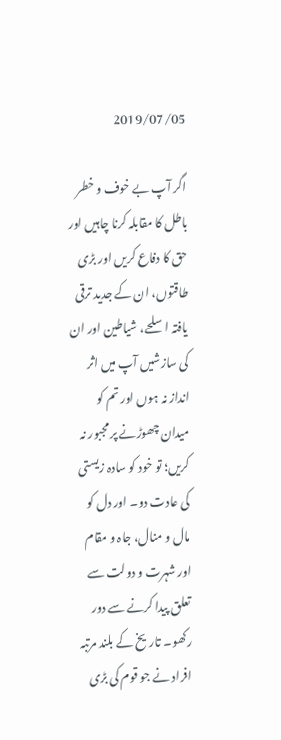2019/07/05

اگر آپ بے خوف و خطر باطل کا مقابلہ کرنا چاہیں اور حق کا دفاع کریں اور بڑی طاقتوں، ان کے جدید ترقی یافتہ اسلحے، شیاطین اور ان کی سازشیں آپ میں اثر انداز نہ ہوں اور تم کو میدان چھوڑنے پر مجبور نہ کریں؛ تو خود کو سادہ زیستی کی عادت دو۔ اور دل کو مال و منال، جاہ و مقام اور شہرت و دولت سے تعلق پیدا کرنے سے دور رکھو۔ تاریخ کے بلند مرتبہ افراد نے جو قوم کی بڑی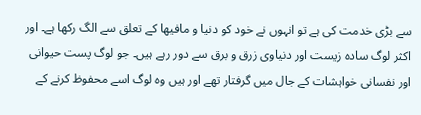سے بڑی خدمت کی ہے تو انہوں نے خود کو دنیا و مافیھا کے تعلق سے الگ رکھا ہے۔ اور اکثر لوگ سادہ زیست اور دنیاوی زرق و برق سے دور رہے ہیں۔ جو لوگ پست حیوانی اور نفسانی خواہشات کے جال میں گرفتار تھے اور ہیں وہ لوگ اسے محفوظ کرنے کے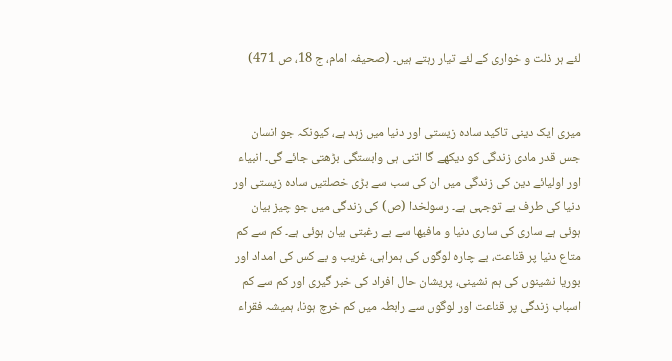لئے ہر ذلت و خواری کے لئے تیار رہتے ہیں۔ (صحیفہ امام، ج 18، ص 471)


میری ایک دینی تاکید سادہ زیستی اور دنیا میں زہد ہے، کیونکہ جو انسان جس قدر مادی زندگی کو دیکھے گا اتنی ہی وابستگی بڑھتی جائے گی۔ انبیاء اور اولیائے دین کی زندگی میں ان کی سب سے بڑی خصلتیں سادہ زیستی اور دنیا کی طرف بے توجہی ہے۔ رسولخدا (ص) کی زندگی میں جو چیز بیان ہوئی ہے ساری کی ساری دنیا و مافیھا سے بے رغبتی بیان ہوئی ہے۔ کم سے کم متاع دنیا پر قناعت، بے چارہ لوگوں کی ہمراہی، غریب و بے کس کی امداد اور بوریا نشینوں کی ہم نشینی، پریشان حال افراد کی خبر گیری اور کم سے کم اسباب زندگی پر قناعت اور لوگوں سے رابطہ میں کم خرچ ہونا، ہمیشہ فقراء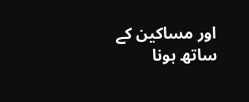اور مساکین کے ساتھ ہونا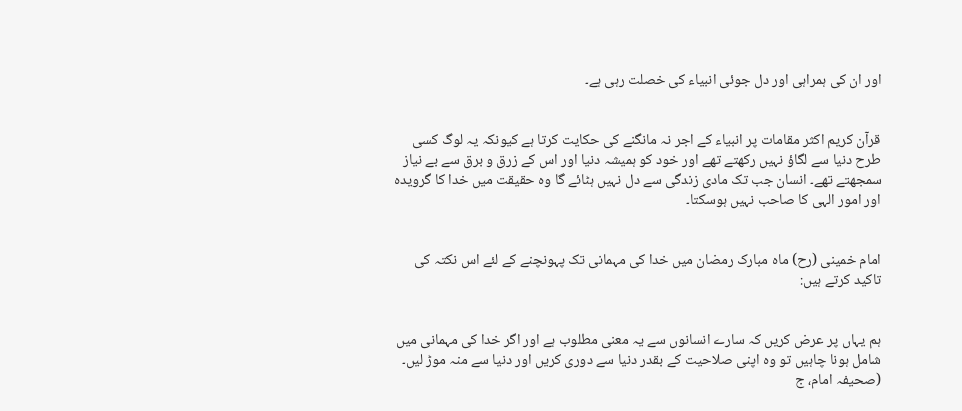اور ان کی ہمراہی اور دل جوئی انبیاء کی خصلت رہی ہے۔


قرآن کریم اکثر مقامات پر انبیاء کے اجر نہ مانگنے کی حکایت کرتا ہے کیونکہ یہ لوگ کسی طرح دنیا سے لگاؤ نہیں رکھتے تھے اور خود کو ہمیشہ دنیا اور اس کے زرق و برق سے بے نیاز سمجھتے تھے۔ انسان جب تک مادی زندگی سے دل نہیں ہٹائے گا وہ حقیقت میں خدا کا گرویدہ اور امور الہی کا صاحب نہیں ہوسکتا۔


امام خمینی (رح) ماہ مبارک رمضان میں خدا کی مہمانی تک پہونچنے کے لئے اس نکتہ کی تاکید کرتے ہیں:


ہم یہاں پر عرض کریں کہ سارے انسانوں سے یہ معنی مطلوب ہے اور اگر خدا کی مہمانی میں شامل ہونا چاہیں تو وہ اپنی صلاحیت کے بقدر دنیا سے دوری کریں اور دنیا سے منہ موڑ لیں۔ (صحیفہ امام، ج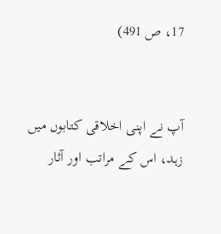17، ص 491)


آپ نے اپنی اخلاقی کتابوں میں زہد، اس کے مراتب اور آثار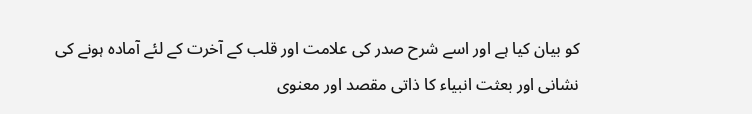کو بیان کیا ہے اور اسے شرح صدر کی علامت اور قلب کے آخرت کے لئے آمادہ ہونے کی نشانی اور بعثت انبیاء کا ذاتی مقصد اور معنوی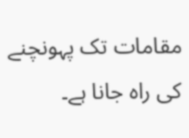مقامات تک پہونچنے کی راہ جانا ہے۔